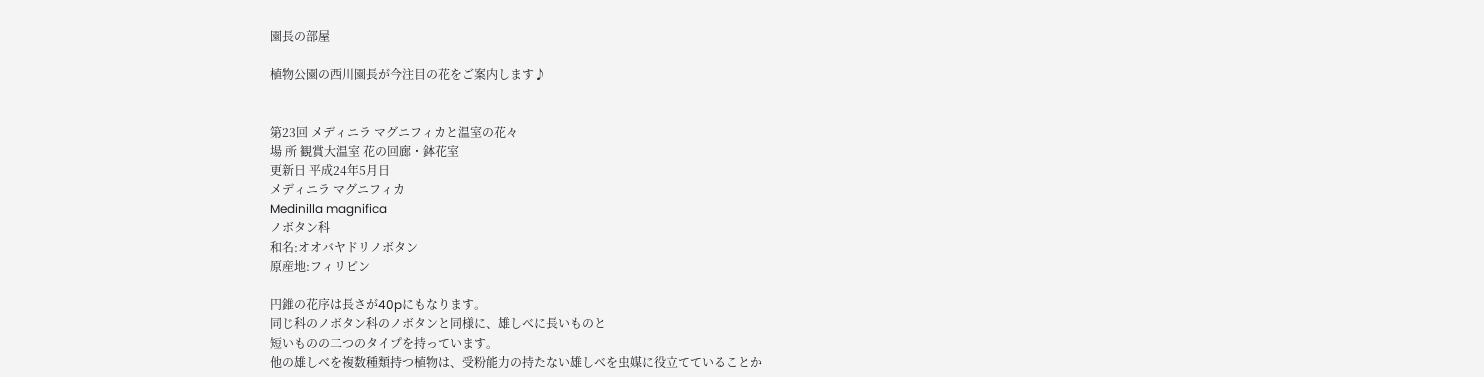園長の部屋

植物公園の西川園長が今注目の花をご案内します♪


第23回 メディニラ マグニフィカと温室の花々
場 所 観賞大温室 花の回廊・鉢花室
更新日 平成24年5月日
メディニラ マグニフィカ
Medinilla magnifica
ノボタン科
和名:オオバヤドリノボタン
原産地:フィリピン

円錐の花序は長さが40pにもなります。
同じ科のノボタン科のノボタンと同様に、雄しべに長いものと
短いものの二つのタイプを持っています。
他の雄しべを複数種類持つ植物は、受粉能力の持たない雄しべを虫媒に役立てていることか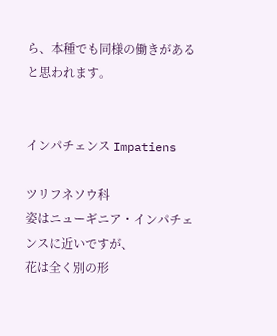ら、本種でも同様の働きがあると思われます。


インパチェンス Impatiens

ツリフネソウ科
姿はニューギニア・インパチェンスに近いですが、
花は全く別の形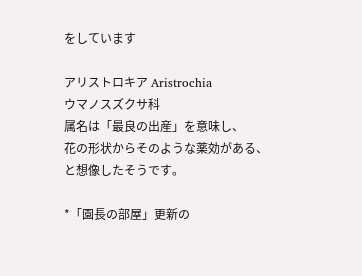をしています

アリストロキア Aristrochia
ウマノスズクサ科
属名は「最良の出産」を意味し、
花の形状からそのような薬効がある、
と想像したそうです。

*「園長の部屋」更新の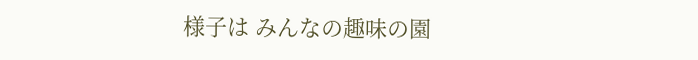様子は みんなの趣味の園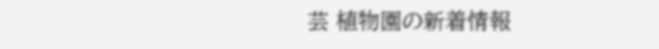芸 植物園の新着情報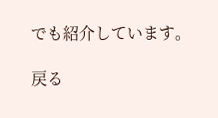でも紹介しています。

戻る